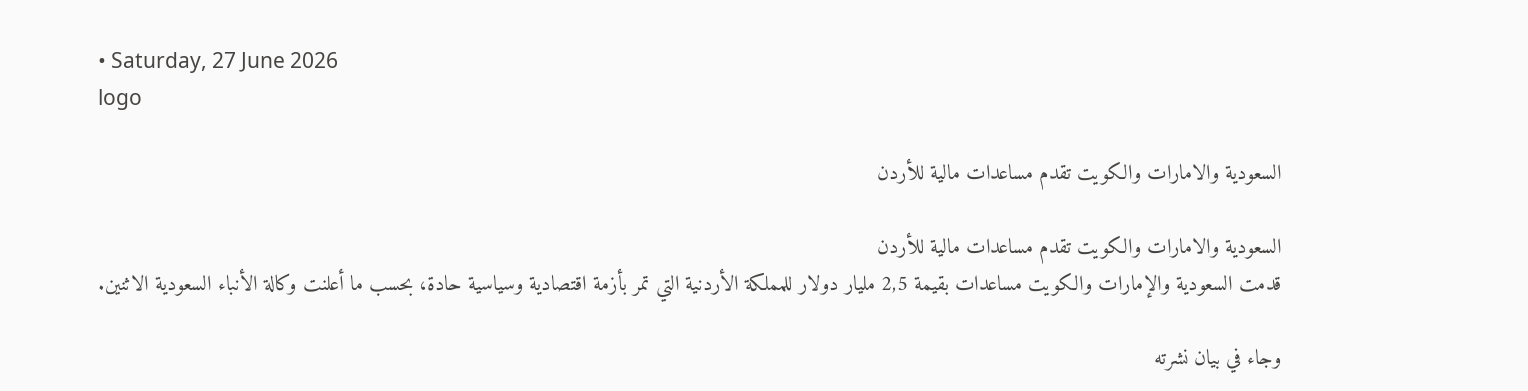• Saturday, 27 June 2026
logo

السعودية والامارات والكويت تقدم مساعدات مالية للأردن

السعودية والامارات والكويت تقدم مساعدات مالية للأردن
قدمت السعودية والإمارات والكويت مساعدات بقيمة 2,5 مليار دولار للمملكة الأردنية التي تمر بأزمة اقتصادية وسياسية حادة، بحسب ما أعلنت وكالة الأنباء السعودية الاثنين.

وجاء في بيان نشرته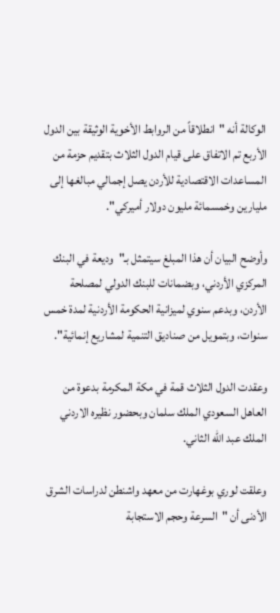الوكالة أنه "انطلاقاً من الروابط الأخوية الوثيقة بين الدول الأربع تم الاتفاق على قيام الدول الثلاث بتقديم حزمة من المساعدات الاقتصادية للأردن يصل إجمالي مبالغها إلى مليارين وخمسمائة مليون دولار أميركي".

وأوضح البيان أن هذا المبلغ سيتمثل بـ"وديعة في البنك المركزي الأردني، وبضمانات للبنك الدولي لمصلحة الأردن، وبدعم سنوي لميزانية الحكومة الأردنية لمدة خمس سنوات، وبتمويل من صناديق التنمية لمشاريع إنمائية".

وعقدت الدول الثلاث قمة في مكة المكرمة بدعوة من العاهل السعودي الملك سلمان وبحضور نظيره الاردني الملك عبد الله الثاني.

وعلقت لوري بوغهارت من معهد واشنطن لدراسات الشرق الأدنى أن "السرعة وحجم الاستجابة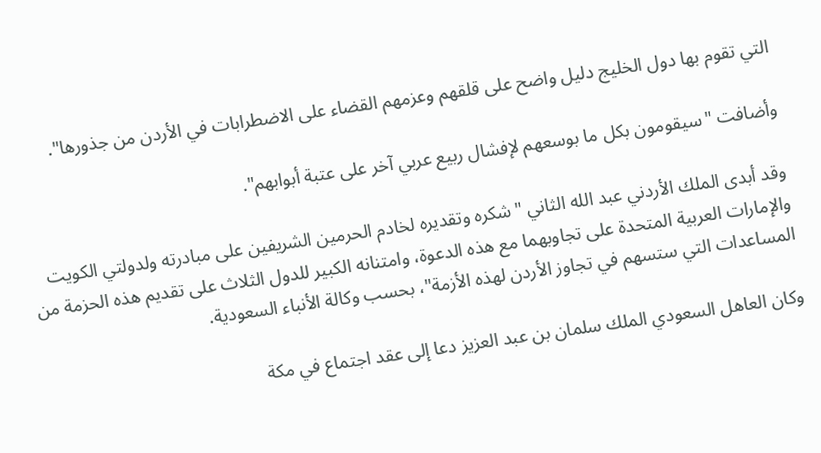التي تقوم بها دول الخليج دليل واضح على قلقهم وعزمهم القضاء على الاضطرابات في الأردن من جذورها".

وأضافت "سيقومون بكل ما بوسعهم لإفشال ربيع عربي آخر على عتبة أبوابهم".

وقد أبدى الملك الأردني عبد الله الثاني "شكره وتقديره لخادم الحرمين الشريفين على مبادرته ولدولتي الكويت والإمارات العربية المتحدة على تجاوبهما مع هذه الدعوة، وامتنانه الكبير للدول الثلاث على تقديم هذه الحزمة من المساعدات التي ستسهم في تجاوز الأردن لهذه الأزمة"، بحسب وكالة الأنباء السعودية.

وكان العاهل السعودي الملك سلمان بن عبد العزيز دعا إلى عقد اجتماع في مكة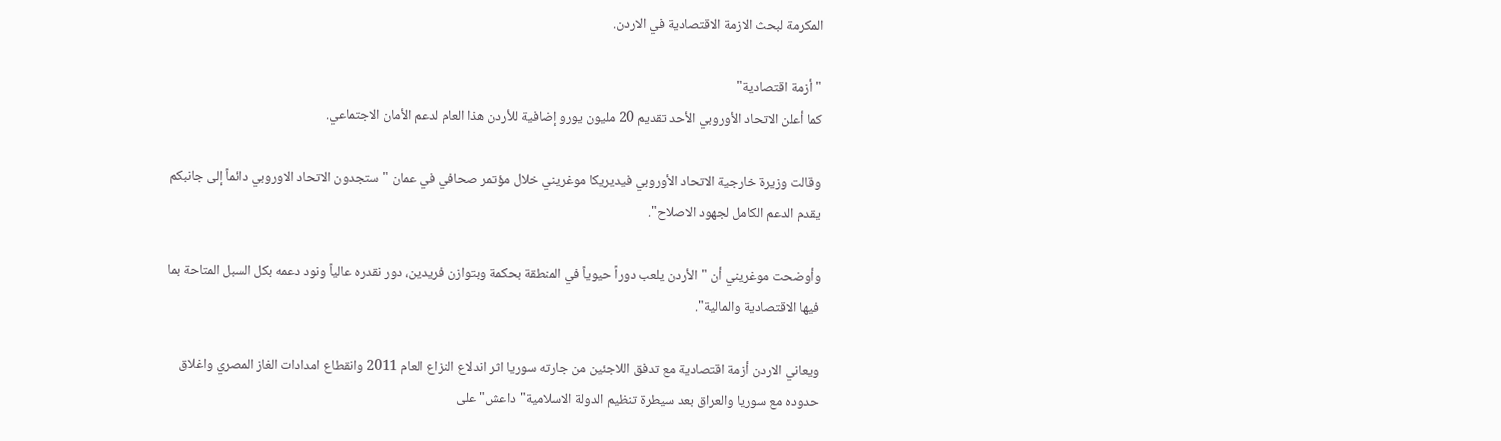المكرمة لبحث الازمة الاقتصادية في الاردن.

" أزمة اقتصادية"
كما أعلن الاتحاد الأوروبي الأحد تقديم 20 مليون يورو إضافية للأردن هذا العام لدعم الأمان الاجتماعي.

وقالت وزيرة خارجية الاتحاد الأوروبي فيديريكا موغريني خلال مؤتمر صحافي في عمان "ستجدون الاتحاد الاوروبي دائماً إلى جانبكم يقدم الدعم الكامل لجهود الاصلاح".

وأوضحت موغريني أن "الأردن يلعب دوراً حيوياً في المنطقة بحكمة وبتوازن فريدين، دور نقدره عالياً ونود دعمه بكل السبل المتاحة بما فيها الاقتصادية والمالية".

ويعاني الاردن أزمة اقتصادية مع تدفق اللاجئين من جارته سوريا اثر اندلاع النزاع العام 2011 وانقطاع امدادات الغاز المصري واغلاق حدوده مع سوريا والعراق بعد سيطرة تنظيم الدولة الاسلامية"داعش" على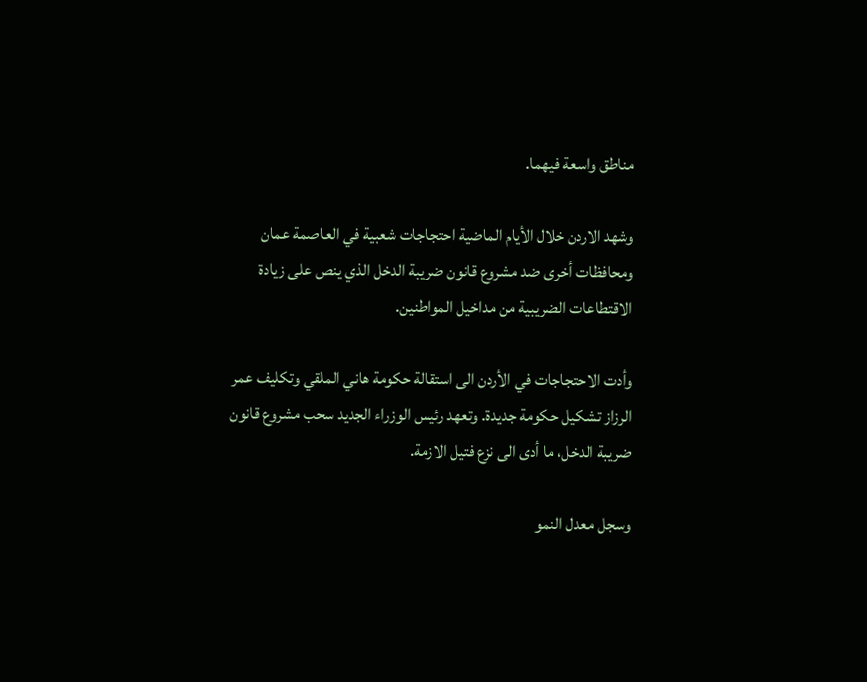مناطق واسعة فيهما.

وشهد الاردن خلال الأيام الماضية احتجاجات شعبية في العاصمة عمان ومحافظات أخرى ضد مشروع قانون ضريبة الدخل الذي ينص على زيادة الاقتطاعات الضريبية من مداخيل المواطنين.

وأدت الاحتجاجات في الأردن الى استقالة حكومة هاني الملقي وتكليف عمر الرزاز تشكيل حكومة جديدة. وتعهد رئيس الوزراء الجديد سحب مشروع قانون ضريبة الدخل، ما أدى الى نزع فتيل الازمة.

وسجل معدل النمو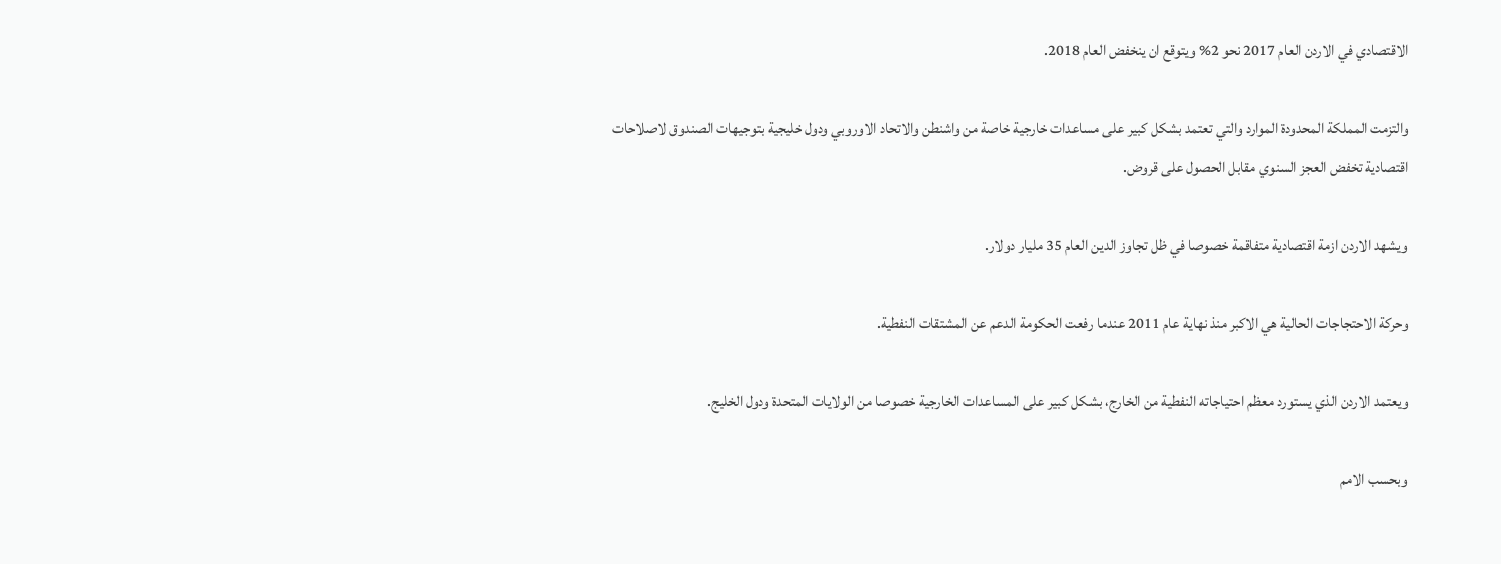الاقتصادي في الاردن العام 2017 نحو 2% ويتوقع ان ينخفض العام 2018.

والتزمت المملكة المحدودة الموارد والتي تعتمد بشكل كبير على مساعدات خارجية خاصة من واشنطن والاتحاد الاوروبي ودول خليجية بتوجيهات الصندوق لاصلاحات اقتصادية تخفض العجز السنوي مقابل الحصول على قروض.

ويشهد الاردن ازمة اقتصادية متفاقمة خصوصا في ظل تجاوز الدين العام 35 مليار دولار.

وحركة الاحتجاجات الحالية هي الاكبر منذ نهاية عام 2011 عندما رفعت الحكومة الدعم عن المشتقات النفطية.

ويعتمد الاردن الذي يستورد معظم احتياجاته النفطية من الخارج، بشكل كبير على المساعدات الخارجية خصوصا من الولايات المتحدة ودول الخليج.

وبحسب الامم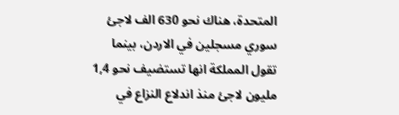المتحدة، هناك نحو 630 الف لاجئ سوري مسجلين في الاردن، بينما تقول المملكة انها تستضيف نحو 1,4 مليون لاجئ منذ اندلاع النزاع في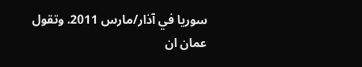سوريا في آذار/مارس 2011. وتقول عمان ان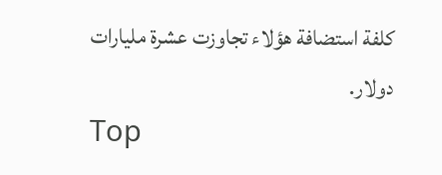كلفة استضافة هؤلاء تجاوزت عشرة مليارات دولار.
Top